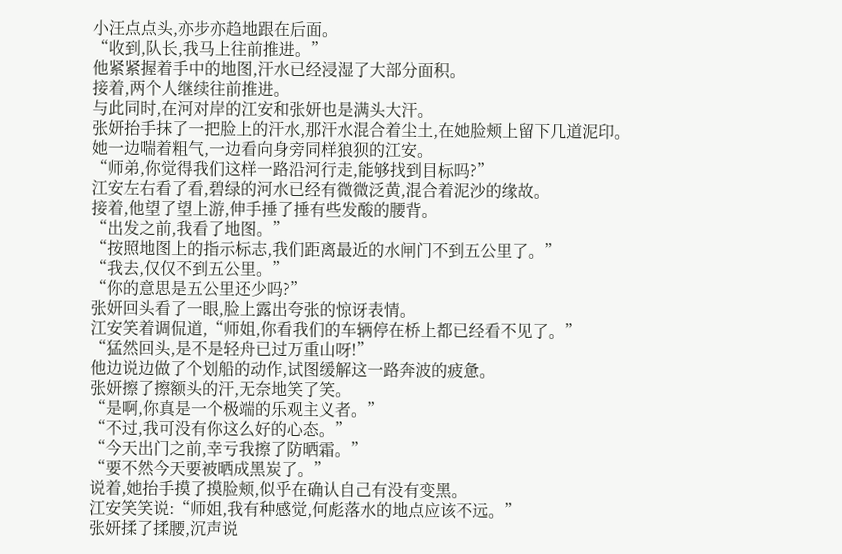小汪点点头,亦步亦趋地跟在后面。
“收到,队长,我马上往前推进。”
他紧紧握着手中的地图,汗水已经浸湿了大部分面积。
接着,两个人继续往前推进。
与此同时,在河对岸的江安和张妍也是满头大汗。
张妍抬手抹了一把脸上的汗水,那汗水混合着尘土,在她脸颊上留下几道泥印。
她一边喘着粗气,一边看向身旁同样狼狈的江安。
“师弟,你觉得我们这样一路沿河行走,能够找到目标吗?”
江安左右看了看,碧绿的河水已经有微微泛黄,混合着泥沙的缘故。
接着,他望了望上游,伸手捶了捶有些发酸的腰背。
“出发之前,我看了地图。”
“按照地图上的指示标志,我们距离最近的水闸门不到五公里了。”
“我去,仅仅不到五公里。”
“你的意思是五公里还少吗?”
张妍回头看了一眼,脸上露出夸张的惊讶表情。
江安笑着调侃道,“师姐,你看我们的车辆停在桥上都已经看不见了。”
“猛然回头,是不是轻舟已过万重山呀!”
他边说边做了个划船的动作,试图缓解这一路奔波的疲惫。
张妍擦了擦额头的汗,无奈地笑了笑。
“是啊,你真是一个极端的乐观主义者。”
“不过,我可没有你这么好的心态。”
“今天出门之前,幸亏我擦了防晒霜。”
“要不然今天要被晒成黑炭了。”
说着,她抬手摸了摸脸颊,似乎在确认自己有没有变黑。
江安笑笑说:“师姐,我有种感觉,何彪落水的地点应该不远。”
张妍揉了揉腰,沉声说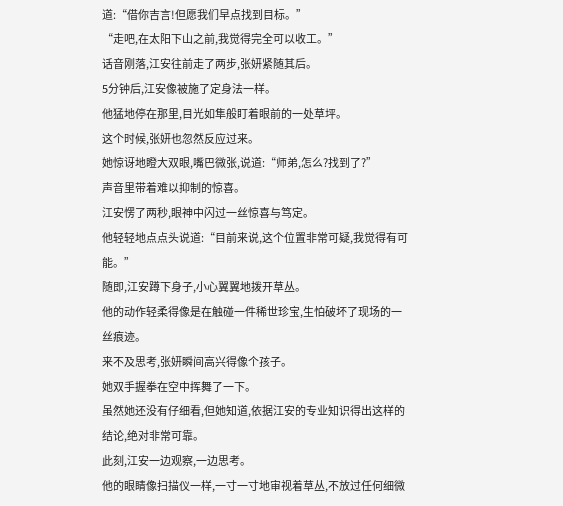道:“借你吉言!但愿我们早点找到目标。”
“走吧,在太阳下山之前,我觉得完全可以收工。”
话音刚落,江安往前走了两步,张妍紧随其后。
5分钟后,江安像被施了定身法一样。
他猛地停在那里,目光如隼般盯着眼前的一处草坪。
这个时候,张妍也忽然反应过来。
她惊讶地瞪大双眼,嘴巴微张,说道:“师弟,怎么?找到了?”
声音里带着难以抑制的惊喜。
江安愣了两秒,眼神中闪过一丝惊喜与笃定。
他轻轻地点点头说道:“目前来说,这个位置非常可疑,我觉得有可能。”
随即,江安蹲下身子,小心翼翼地拨开草丛。
他的动作轻柔得像是在触碰一件稀世珍宝,生怕破坏了现场的一丝痕迹。
来不及思考,张妍瞬间高兴得像个孩子。
她双手握拳在空中挥舞了一下。
虽然她还没有仔细看,但她知道,依据江安的专业知识得出这样的结论,绝对非常可靠。
此刻,江安一边观察,一边思考。
他的眼睛像扫描仪一样,一寸一寸地审视着草丛,不放过任何细微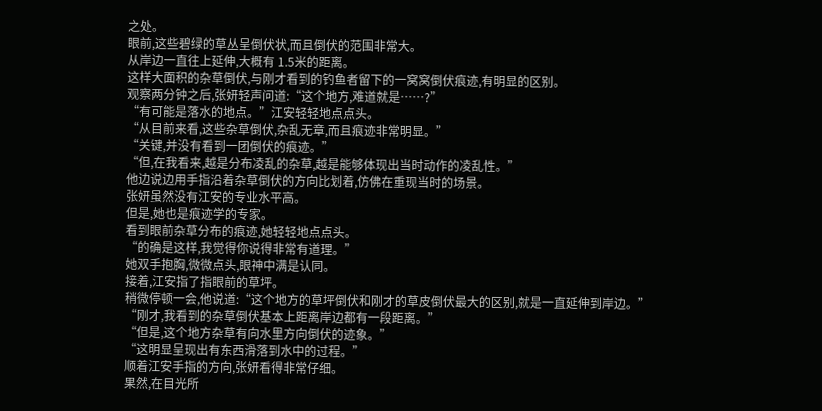之处。
眼前,这些碧绿的草丛呈倒伏状,而且倒伏的范围非常大。
从岸边一直往上延伸,大概有 1.5米的距离。
这样大面积的杂草倒伏,与刚才看到的钓鱼者留下的一窝窝倒伏痕迹,有明显的区别。
观察两分钟之后,张妍轻声问道:“这个地方,难道就是……?”
“有可能是落水的地点。”江安轻轻地点点头。
“从目前来看,这些杂草倒伏,杂乱无章,而且痕迹非常明显。”
“关键,并没有看到一团倒伏的痕迹。”
“但,在我看来,越是分布凌乱的杂草,越是能够体现出当时动作的凌乱性。”
他边说边用手指沿着杂草倒伏的方向比划着,仿佛在重现当时的场景。
张妍虽然没有江安的专业水平高。
但是,她也是痕迹学的专家。
看到眼前杂草分布的痕迹,她轻轻地点点头。
“的确是这样,我觉得你说得非常有道理。”
她双手抱胸,微微点头,眼神中满是认同。
接着,江安指了指眼前的草坪。
稍微停顿一会,他说道:“这个地方的草坪倒伏和刚才的草皮倒伏最大的区别,就是一直延伸到岸边。”
“刚才,我看到的杂草倒伏基本上距离岸边都有一段距离。”
“但是,这个地方杂草有向水里方向倒伏的迹象。”
“这明显呈现出有东西滑落到水中的过程。”
顺着江安手指的方向,张妍看得非常仔细。
果然,在目光所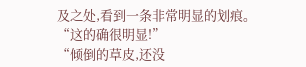及之处,看到一条非常明显的划痕。
“这的确很明显!”
“倾倒的草皮,还没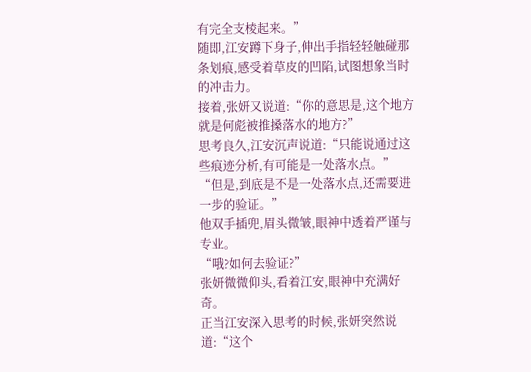有完全支棱起来。”
随即,江安蹲下身子,伸出手指轻轻触碰那条划痕,感受着草皮的凹陷,试图想象当时的冲击力。
接着,张妍又说道:“你的意思是,这个地方就是何彪被推搡落水的地方?”
思考良久,江安沉声说道:“只能说通过这些痕迹分析,有可能是一处落水点。”
“但是,到底是不是一处落水点,还需要进一步的验证。”
他双手插兜,眉头微皱,眼神中透着严谨与专业。
“哦?如何去验证?”
张妍微微仰头,看着江安,眼神中充满好奇。
正当江安深入思考的时候,张妍突然说道:“这个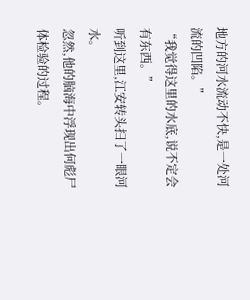地方的河水流动不快,是一处河流的凹陷。”
“我觉得这里的水底,说不定会有东西。”
听到这里,江安转头扫了一眼河水。
忽然,他的脑海中浮现出何彪尸体检验的过程。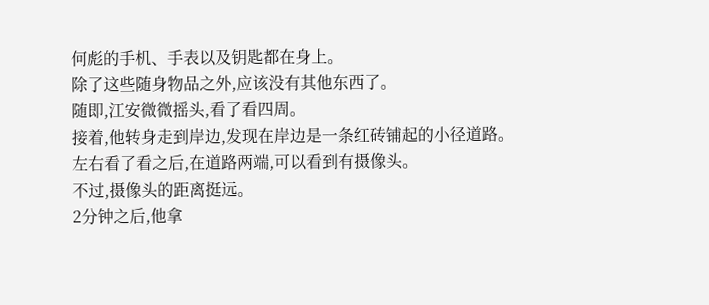何彪的手机、手表以及钥匙都在身上。
除了这些随身物品之外,应该没有其他东西了。
随即,江安微微摇头,看了看四周。
接着,他转身走到岸边,发现在岸边是一条红砖铺起的小径道路。
左右看了看之后,在道路两端,可以看到有摄像头。
不过,摄像头的距离挺远。
2分钟之后,他拿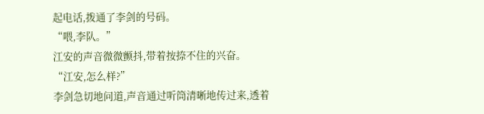起电话,拨通了李剑的号码。
“喂,李队。”
江安的声音微微颤抖,带着按捺不住的兴奋。
“江安,怎么样?”
李剑急切地问道,声音通过听筒清晰地传过来,透着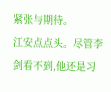紧张与期待。
江安点点头。尽管李剑看不到,他还是习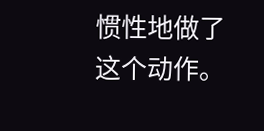惯性地做了这个动作。